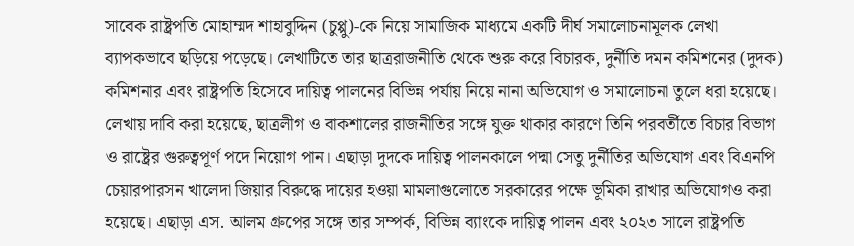সাবেক রাষ্ট্রপতি মোহাম্মদ শাহাবুদ্দিন (চুপ্পু)-কে নিয়ে সামাজিক মাধ্যমে একটি দীর্ঘ সমালোচনামূলক লেখা ব্যাপকভাবে ছড়িয়ে পড়েছে। লেখাটিতে তার ছাত্ররাজনীতি থেকে শুরু করে বিচারক, দুর্নীতি দমন কমিশনের (দুদক) কমিশনার এবং রাষ্ট্রপতি হিসেবে দায়িত্ব পালনের বিভিন্ন পর্যায় নিয়ে নানা অভিযোগ ও সমালোচনা তুলে ধরা হয়েছে। লেখায় দাবি করা হয়েছে, ছাত্রলীগ ও বাকশালের রাজনীতির সঙ্গে যুক্ত থাকার কারণে তিনি পরবর্তীতে বিচার বিভাগ ও রাষ্ট্রের গুরুত্বপূর্ণ পদে নিয়োগ পান। এছাড়া দুদকে দায়িত্ব পালনকালে পদ্মা সেতু দুর্নীতির অভিযোগ এবং বিএনপি চেয়ারপারসন খালেদা জিয়ার বিরুদ্ধে দায়ের হওয়া মামলাগুলোতে সরকারের পক্ষে ভূমিকা রাখার অভিযোগও করা হয়েছে। এছাড়া এস. আলম গ্রুপের সঙ্গে তার সম্পর্ক, বিভিন্ন ব্যাংকে দায়িত্ব পালন এবং ২০২৩ সালে রাষ্ট্রপতি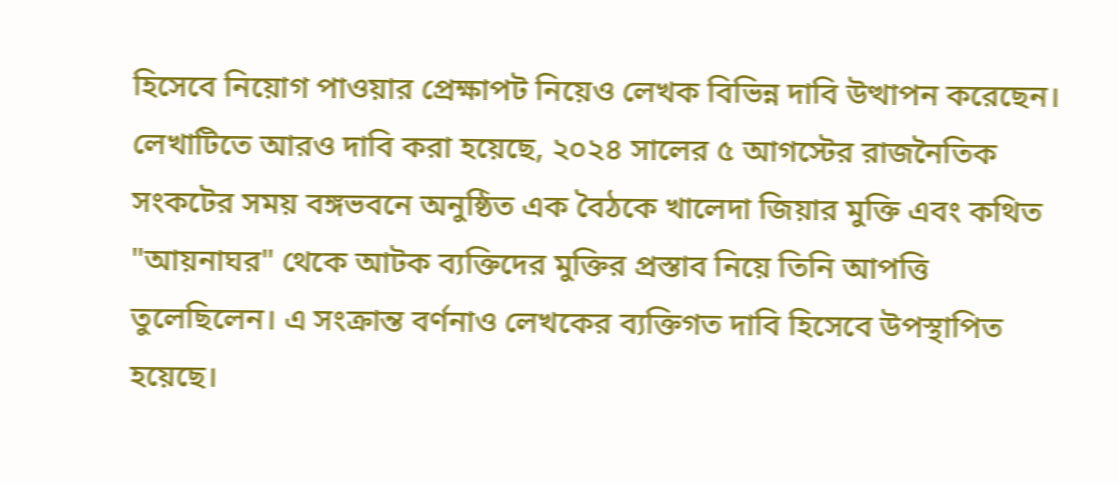হিসেবে নিয়োগ পাওয়ার প্রেক্ষাপট নিয়েও লেখক বিভিন্ন দাবি উত্থাপন করেছেন। লেখাটিতে আরও দাবি করা হয়েছে, ২০২৪ সালের ৫ আগস্টের রাজনৈতিক সংকটের সময় বঙ্গভবনে অনুষ্ঠিত এক বৈঠকে খালেদা জিয়ার মুক্তি এবং কথিত "আয়নাঘর" থেকে আটক ব্যক্তিদের মুক্তির প্রস্তাব নিয়ে তিনি আপত্তি তুলেছিলেন। এ সংক্রান্ত বর্ণনাও লেখকের ব্যক্তিগত দাবি হিসেবে উপস্থাপিত হয়েছে।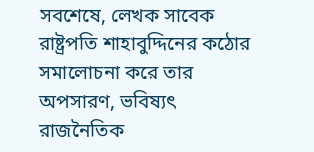সবশেষে, লেখক সাবেক রাষ্ট্রপতি শাহাবুদ্দিনের কঠোর সমালোচনা করে তার অপসারণ, ভবিষ্যৎ রাজনৈতিক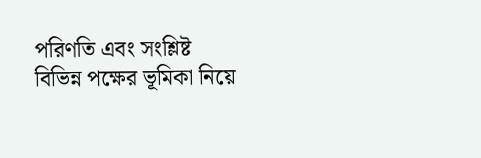পরিণতি এবং সংশ্লিষ্ট বিভিন্ন পক্ষের ভূমিকা নিয়ে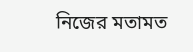নিজের মতামত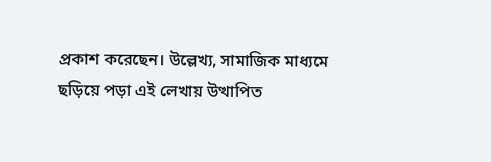প্রকাশ করেছেন। উল্লেখ্য, সামাজিক মাধ্যমে ছড়িয়ে পড়া এই লেখায় উত্থাপিত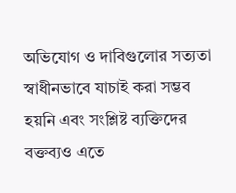অভিযোগ ও দাবিগুলোর সত্যতা স্বাধীনভাবে যাচাই করা সম্ভব হয়নি এবং সংশ্লিষ্ট ব্যক্তিদের বক্তব্যও এতে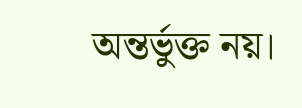অন্তর্ভুক্ত নয়।